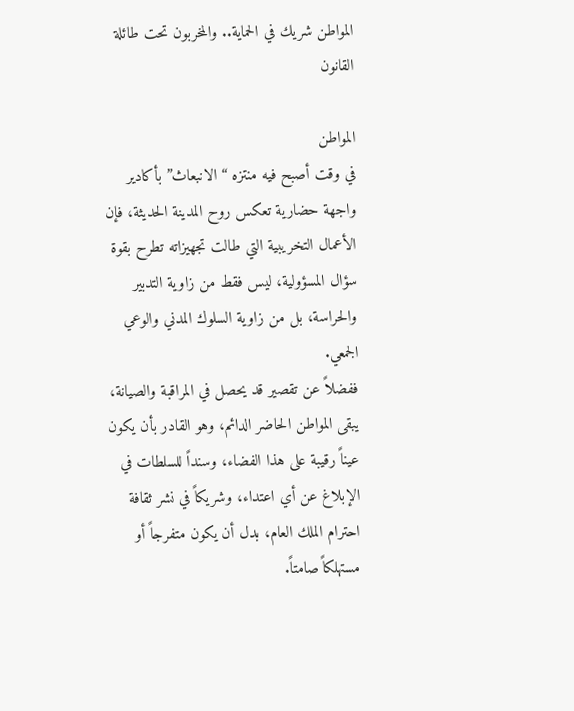المواطن شريك في الحماية.. والمخربون تحت طائلة القانون

المواطن
في وقت أصبح فيه منتزه “الانبعاث” بأكادير واجهة حضارية تعكس روح المدينة الحديثة، فإن الأعمال التخريبية التي طالت تجهيزاته تطرح بقوة سؤال المسؤولية، ليس فقط من زاوية التدبير والحراسة، بل من زاوية السلوك المدني والوعي الجمعي.
ففضلاً عن تقصير قد يحصل في المراقبة والصيانة، يبقى المواطن الحاضر الدائم، وهو القادر بأن يكون عيناً رقيبة على هذا الفضاء، وسنداً للسلطات في الإبلاغ عن أي اعتداء، وشريكاً في نشر ثقافة احترام الملك العام، بدل أن يكون متفرجاً أو مستهلكاً صامتاً.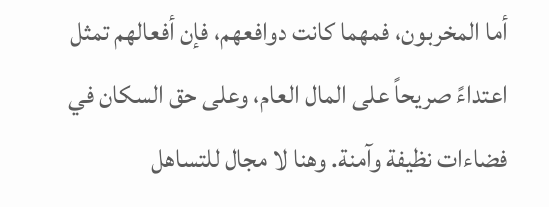أما المخربون، فمهما كانت دوافعهم، فإن أفعالهم تمثل اعتداءً صريحاً على المال العام، وعلى حق السكان في فضاءات نظيفة وآمنة. وهنا لا مجال للتساهل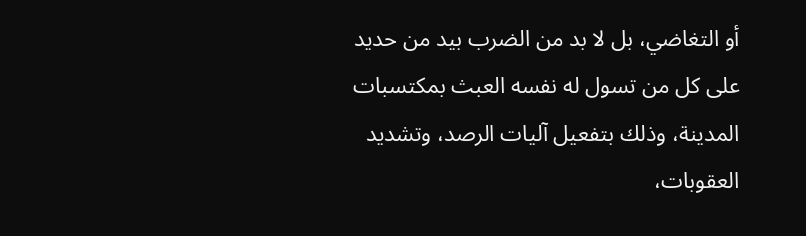أو التغاضي، بل لا بد من الضرب بيد من حديد على كل من تسول له نفسه العبث بمكتسبات المدينة، وذلك بتفعيل آليات الرصد، وتشديد العقوبات،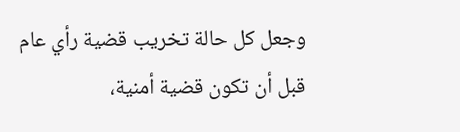وجعل كل حالة تخريب قضية رأي عام قبل أن تكون قضية أمنية،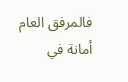فالمرفق العام أمانة في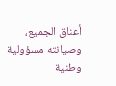أعناق الجميع، وصيانته مسؤولية وطنية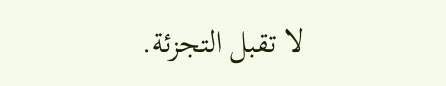لا تقبل التجزئة.